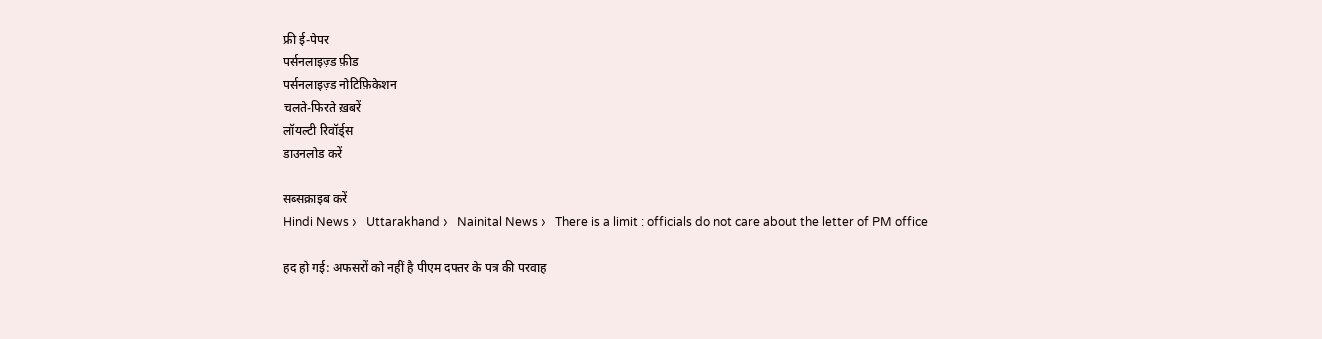फ्री ई-पेपर
पर्सनलाइज़्ड फ़ीड
पर्सनलाइज़्ड नोटिफ़िकेशन
चलते-फिरते ख़बरें
लॉयल्टी रिवॉर्ड्स
डाउनलोड करें

सब्सक्राइब करें
Hindi News ›   Uttarakhand ›   Nainital News ›   There is a limit : officials do not care about the letter of PM office

हद हो गई: अफसरों को नहीं है पीएम दफ्तर के पत्र की परवाह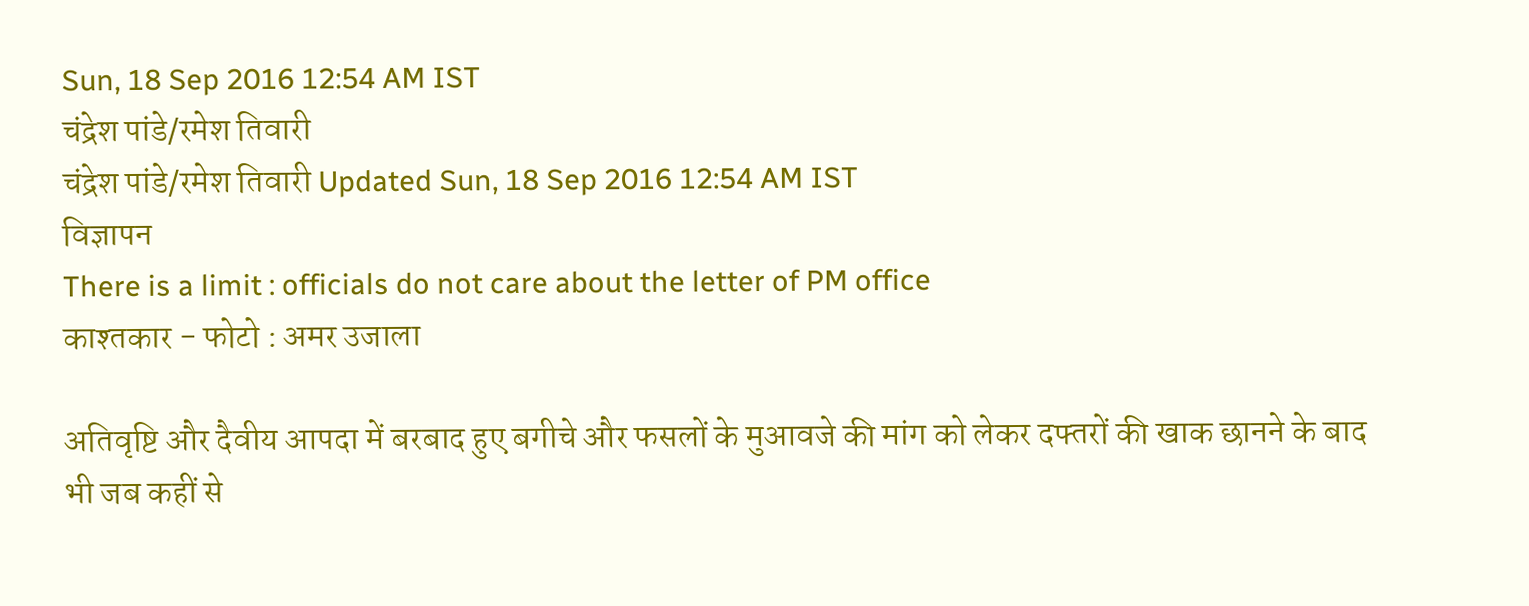Sun, 18 Sep 2016 12:54 AM IST
चंद्रेश पांडे/रमेश तिवारी
चंद्रेश पांडे/रमेश तिवारी Updated Sun, 18 Sep 2016 12:54 AM IST
विज्ञापन
There is a limit : officials do not care about the letter of PM office
काश्तकार - फोटो : अमर उजाला

अतिवृष्टि और दैवीय आपदा में बरबाद हुए बगीचे और फसलों के मुआवजे की मांग को लेकर दफ्तरों की खाक छानने के बाद भी जब कहीं से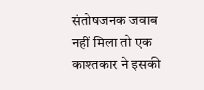संतोषजनक जवाब नहीं मिला तो एक काश्तकार ने इसकी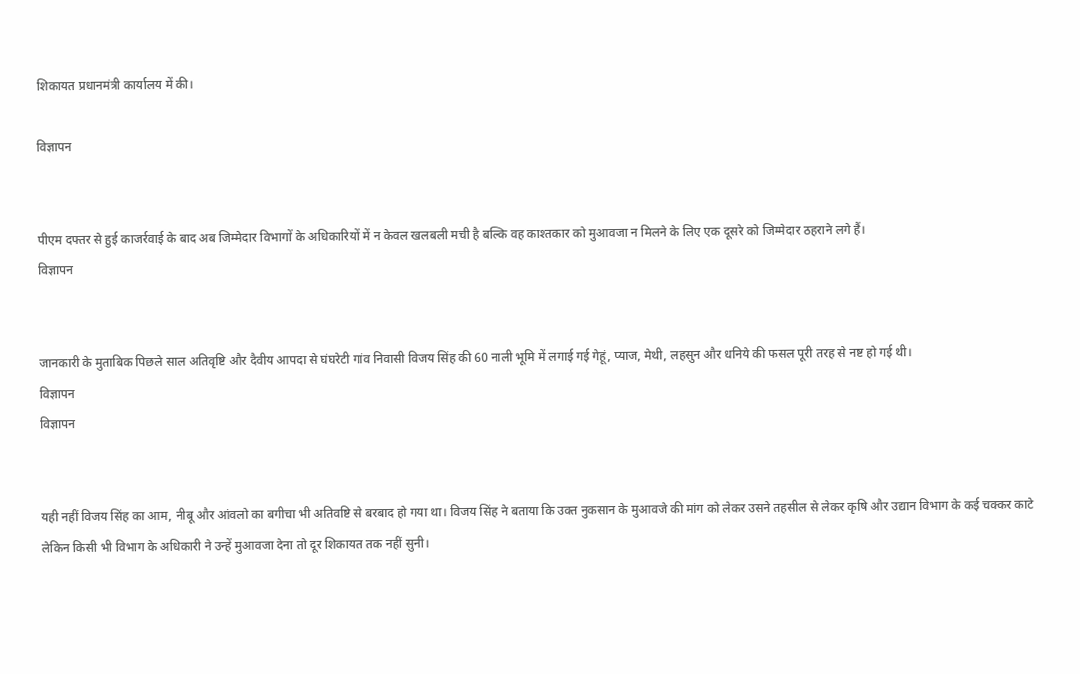शिकायत प्रधानमंत्री कार्यालय में की।

विज्ञापन


पीएम दफ्तर से हुई काजर्रवाई के बाद अब जिम्मेदार विभागों के अधिकारियों में न केवल खलबली मची है बल्कि वह काश्तकार को मुआवजा न मिलने के लिए एक दूसरे को जिम्मेदार ठहराने लगे हैं।
विज्ञापन


जानकारी के मुताबिक पिछले साल अतिवृष्टि और दैवीय आपदा से घंघरेटी गांव निवासी विजय सिंह की 60 नाली भूमि में लगाई गई गेहूं, प्याज, मेथी, लहसुन और धनिये की फसल पूरी तरह से नष्ट हो गई थी।
विज्ञापन
विज्ञापन


यही नहीं विजय सिंह का आम, नीबू और आंवलो का बगीचा भी अतिवष्टि से बरबाद हो गया था। विजय सिंह ने बताया कि उक्त नुकसान के मुआवजे की मांग को लेकर उसने तहसील से लेकर कृषि और उद्यान विभाग के कई चक्कर काटे लेकिन किसी भी विभाग के अधिकारी ने उन्हें मुआवजा देना तो दूर शिकायत तक नहीं सुनी।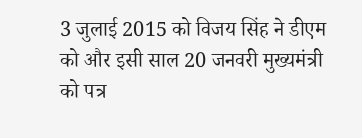3 जुलाई 2015 को विजय सिंह ने डीएम को और इसी साल 20 जनवरी मुख्यमंत्री को पत्र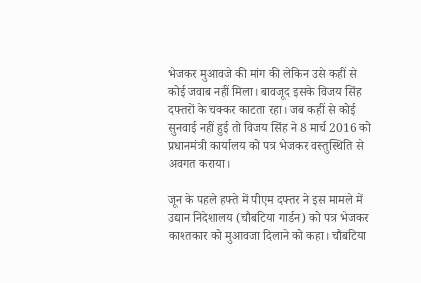भेजकर मुआवजे की मांग की लेकिन उसे कहीं से कोई जवाब नहीं मिला। बावजूद इसके विजय सिंह दफ्तरों के चक्कर काटता रहा। जब कहीं से कोई सुनवाई नहीं हुई तो विजय सिंह ने 8 मार्च 2016 को प्रधानमंत्री कार्यालय को पत्र भेजकर वस्तुस्थिति से अवगत कराया।

जून के पहले हफ्ते में पीएम दफ्तर ने इस मामले में उद्यान निदेशालय (चौबटिया गार्डन) को पत्र भेजकर काश्तकार को मुआवजा दिलाने को कहा। चौबटिया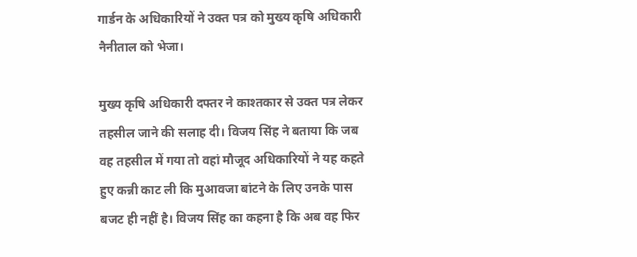गार्डन के अधिकारियों ने उक्त पत्र को मुख्य कृषि अधिकारी नैनीताल को भेजा।

मुख्य कृषि अधिकारी दफ्तर ने काश्तकार से उक्त पत्र लेकर तहसील जाने की सलाह दी। विजय सिंह ने बताया कि जब वह तहसील में गया तो वहां मौजूद अधिकारियों ने यह कहते हुए कन्नी काट ली कि मुआवजा बांटने के लिए उनके पास बजट ही नहीं है। विजय सिंह का कहना है कि अब वह फिर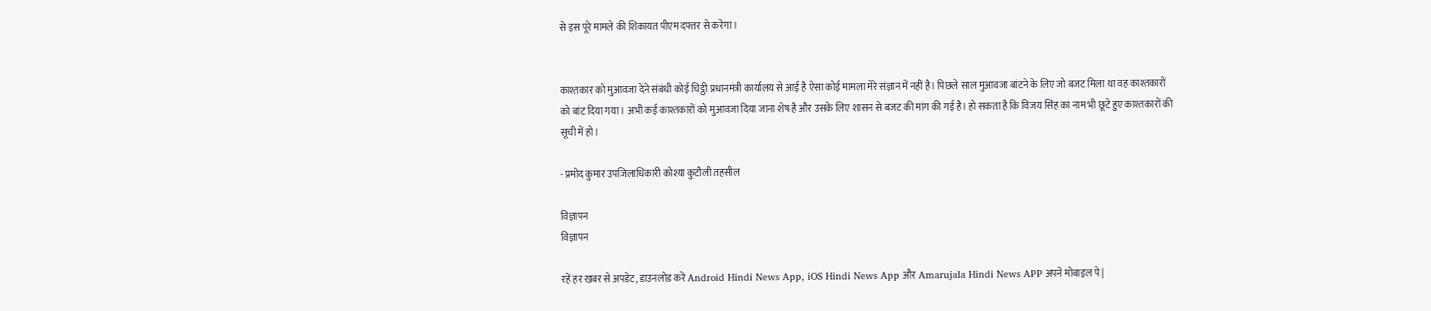से इस पूरे मामले की शिकायत पीएम दफ्तर से करेगा।


काश्तकार को मुआवजा देने संबंधी कोई चिट्ठी प्रधानमंत्री कार्यालय से आई है ऐसा कोई मामला मेरे संज्ञान में नहीं है। पिछले साल मुआवजा बांटने के लिए जो बजट मिला था वह काश्तकारों को बांट दिया गया। अभी कई काश्तकारों को मुआवजा दिया जाना शेष है और उसके लिए शासन से बजट की मांग की गई है। हो सकता है कि विजय सिंह का नाम भी छूटे हुए काश्तकारों की सूची में हो।

- प्रमोद कुमार उपजिलाधिकारी कोश्या कुटौली तहसील

विज्ञापन
विज्ञापन

रहें हर खबर से अपडेट, डाउनलोड करें Android Hindi News App, iOS Hindi News App और Amarujala Hindi News APP अपने मोबाइल पे|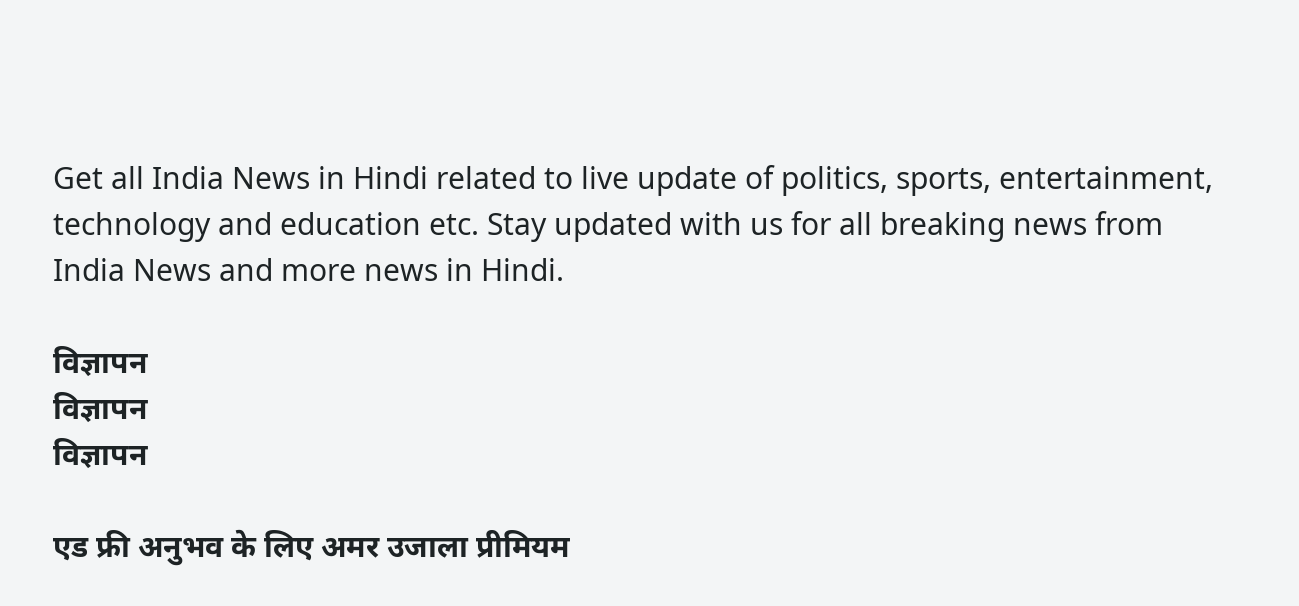Get all India News in Hindi related to live update of politics, sports, entertainment, technology and education etc. Stay updated with us for all breaking news from India News and more news in Hindi.

विज्ञापन
विज्ञापन
विज्ञापन

एड फ्री अनुभव के लिए अमर उजाला प्रीमियम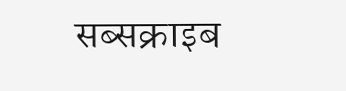सब्सक्राइब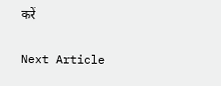करें

Next Article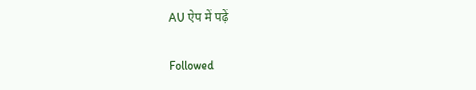AU ऐप में पढ़ें

Followed